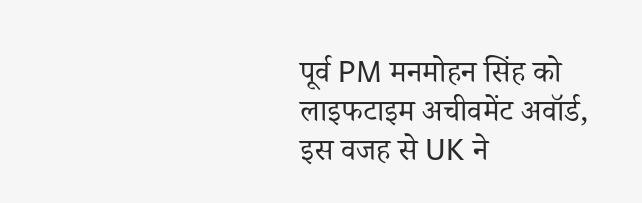पूर्व PM मनमोहन सिंह को लाइफटाइम अचीवमेंट अवॉर्ड, इस वजह से UK ने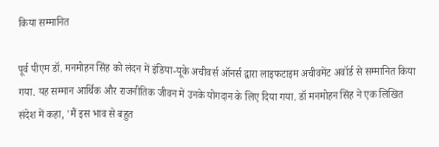किया सम्मानित

पूर्व पीएम डॉ. मनमोहन सिंह को लंदन में इंडिया-यूके अचीवर्स ऑनर्स द्वारा लाइफटाइम अचीवमेंट अवॉर्ड से सम्मानित किया गया. यह सम्मान आर्थिक और राजनीतिक जीवन में उनके योगदान के लिए दिया गया. डॉ मनमोहन सिंह ने एक लिखित संदेश में कहा, 'मैं इस भाव से बहुत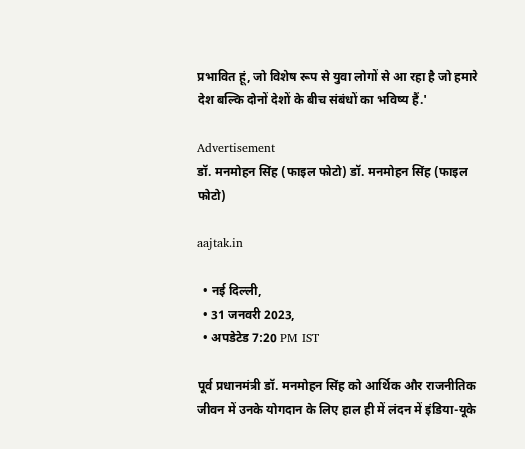प्रभावित हूं, जो विशेष रूप से युवा लोगों से आ रहा है जो हमारे देश बल्कि दोनों देशों के बीच संबंधों का भविष्य हैं.'

Advertisement
डॉ. मनमोहन सिंह (फाइल फोटो) डॉ. मनमोहन सिंह (फाइल फोटो)

aajtak.in

  • नई दिल्ली,
  • 31 जनवरी 2023,
  • अपडेटेड 7:20 PM IST

पूर्व प्रधानमंत्री डॉ. मनमोहन सिंह को आर्थिक और राजनीतिक जीवन में उनके योगदान के लिए हाल ही में लंदन में इंडिया-यूके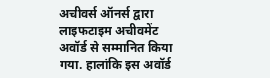अचीवर्स ऑनर्स द्वारा लाइफटाइम अचीवमेंट अवॉर्ड से सम्मानित किया गया. हालांकि इस अवॉर्ड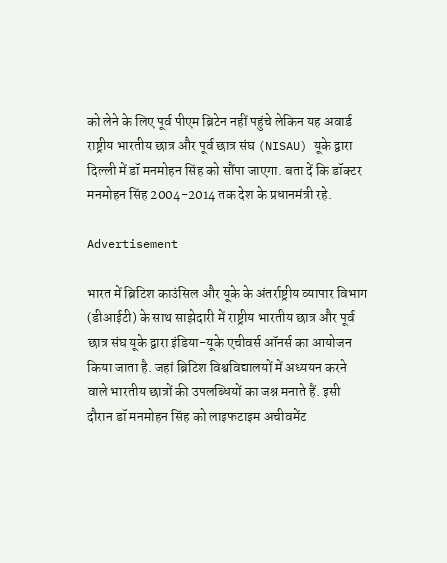को लेने के लिए पूर्व पीएम ब्रिटेन नहीं पहुंचे लेकिन यह अवार्ड राष्ट्रीय भारतीय छात्र और पूर्व छात्र संघ (NISAU) यूके द्वारा दिल्ली में डॉ मनमोहन सिंह को सौंपा जाएगा. बता दें कि डॉक्टर मनमोहन सिंह 2004-2014 तक देश के प्रधानमंत्री रहे.

Advertisement

भारत में ब्रिटिश काउंसिल और यूके के अंतर्राष्ट्रीय व्यापार विभाग (डीआईटी) के साथ साझेदारी में राष्ट्रीय भारतीय छात्र और पूर्व छात्र संघ यूके द्वारा इंडिया-यूके एचीवर्स ऑनर्स का आयोजन किया जाता है. जहां ब्रिटिश विश्वविद्यालयों में अध्ययन करने वाले भारतीय छात्रों की उपलब्धियों का जश्न मनाते हैं. इसी दौरान डॉ मनमोहन सिंह को लाइफटाइम अचीवमेंट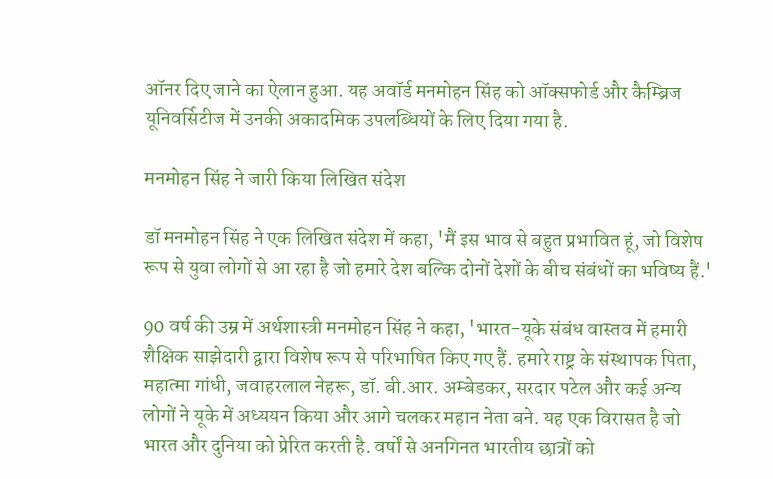ऑनर दिए जाने का ऐलान हुआ. यह अवॉर्ड मनमोहन सिंह को ऑक्सफोर्ड और कैम्ब्रिज यूनिवर्सिटीज में उनकी अकादमिक उपलब्धियों के लिए दिया गया है.

मनमोहन सिंह ने जारी किया लिखित संदेश

डॉ मनमोहन सिंह ने एक लिखित संदेश में कहा, 'मैं इस भाव से बहुत प्रभावित हूं, जो विशेष रूप से युवा लोगों से आ रहा है जो हमारे देश बल्कि दोनों देशों के बीच संबंधों का भविष्य हैं.'

90 वर्ष की उम्र में अर्थशास्त्री मनमोहन सिंह ने कहा, 'भारत-यूके संबंध वास्तव में हमारी शैक्षिक साझेदारी द्वारा विशेष रूप से परिभाषित किए गए हैं. हमारे राष्ट्र के संस्थापक पिता, महात्मा गांधी, जवाहरलाल नेहरू, डॉ. बी.आर. अम्बेडकर, सरदार पटेल और कई अन्य लोगों ने यूके में अध्ययन किया और आगे चलकर महान नेता बने. यह एक विरासत है जो भारत और दुनिया को प्रेरित करती है. वर्षों से अनगिनत भारतीय छात्रों को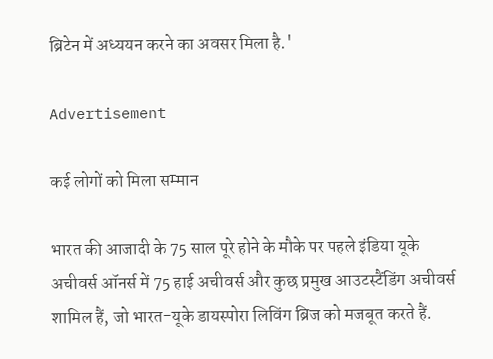ब्रिटेन में अध्ययन करने का अवसर मिला है.'

Advertisement

कई लोगों को मिला सम्मान

भारत की आजादी के 75 साल पूरे होने के मौके पर पहले इंडिया यूके अचीवर्स ऑनर्स में 75 हाई अचीवर्स और कुछ प्रमुख आउटस्टैंडिंग अचीवर्स शामिल हैं, जो भारत-यूके डायस्पोरा लिविंग ब्रिज को मजबूत करते हैं.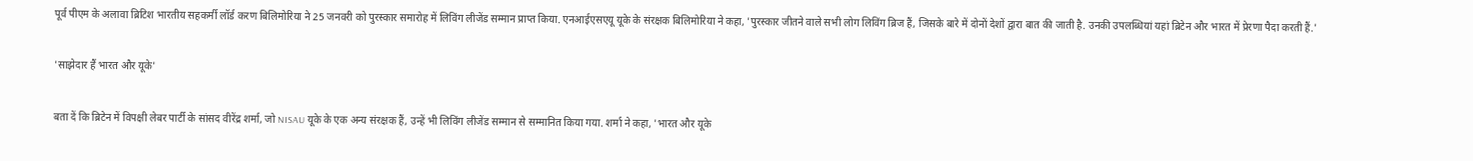पूर्व पीएम के अलावा ब्रिटिश भारतीय सहकर्मी लॉर्ड करण बिलिमोरिया ने 25 जनवरी को पुरस्कार समारोह में लिविंग लीजेंड सम्मान प्राप्त किया. एनआईएसएयू यूके के संरक्षक बिलिमोरिया ने कहा, 'पुरस्कार जीतने वाले सभी लोग लिविंग ब्रिज हैं, जिसके बारे में दोनों देशों द्वारा बात की जाती है. उनकी उपलब्धियां यहां ब्रिटेन और भारत में प्रेरणा पैदा करती हैं.'

'साझेदार हैं भारत और यूके'

बता दें कि ब्रिटेन में विपक्षी लेबर पार्टी के सांसद वीरेंद्र शर्मा, जो NISAU यूके के एक अन्य संरक्षक हैं, उन्हें भी लिविंग लीजेंड सम्मान से सम्मानित किया गया. शर्मा ने कहा, 'भारत और यूके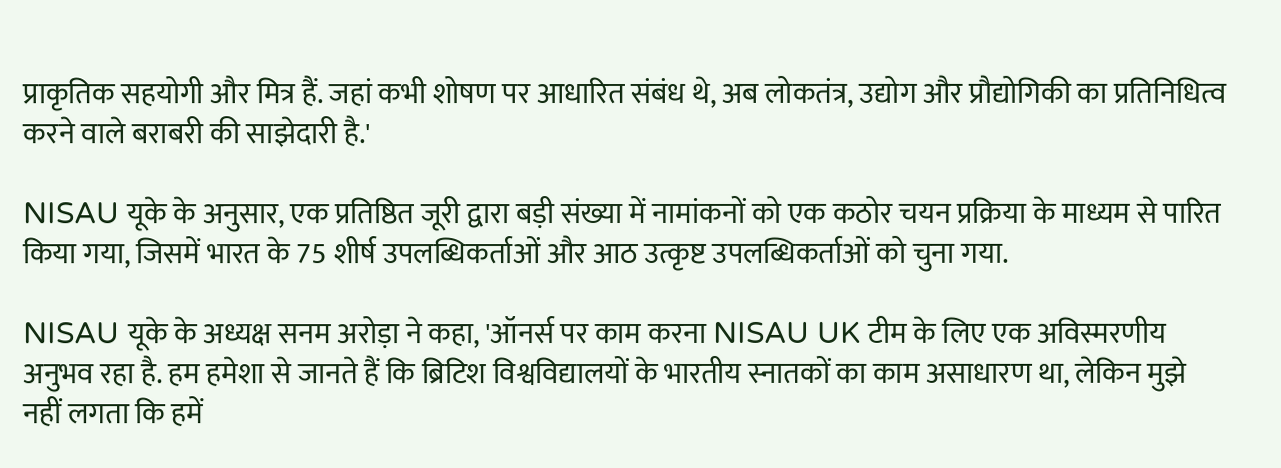प्राकृतिक सहयोगी और मित्र हैं. जहां कभी शोषण पर आधारित संबंध थे, अब लोकतंत्र, उद्योग और प्रौद्योगिकी का प्रतिनिधित्व करने वाले बराबरी की साझेदारी है.'

NISAU यूके के अनुसार, एक प्रतिष्ठित जूरी द्वारा बड़ी संख्या में नामांकनों को एक कठोर चयन प्रक्रिया के माध्यम से पारित किया गया, जिसमें भारत के 75 शीर्ष उपलब्धिकर्ताओं और आठ उत्कृष्ट उपलब्धिकर्ताओं को चुना गया.

NISAU यूके के अध्यक्ष सनम अरोड़ा ने कहा, 'ऑनर्स पर काम करना NISAU UK टीम के लिए एक अविस्मरणीय अनुभव रहा है. हम हमेशा से जानते हैं कि ब्रिटिश विश्वविद्यालयों के भारतीय स्नातकों का काम असाधारण था, लेकिन मुझे नहीं लगता कि हमें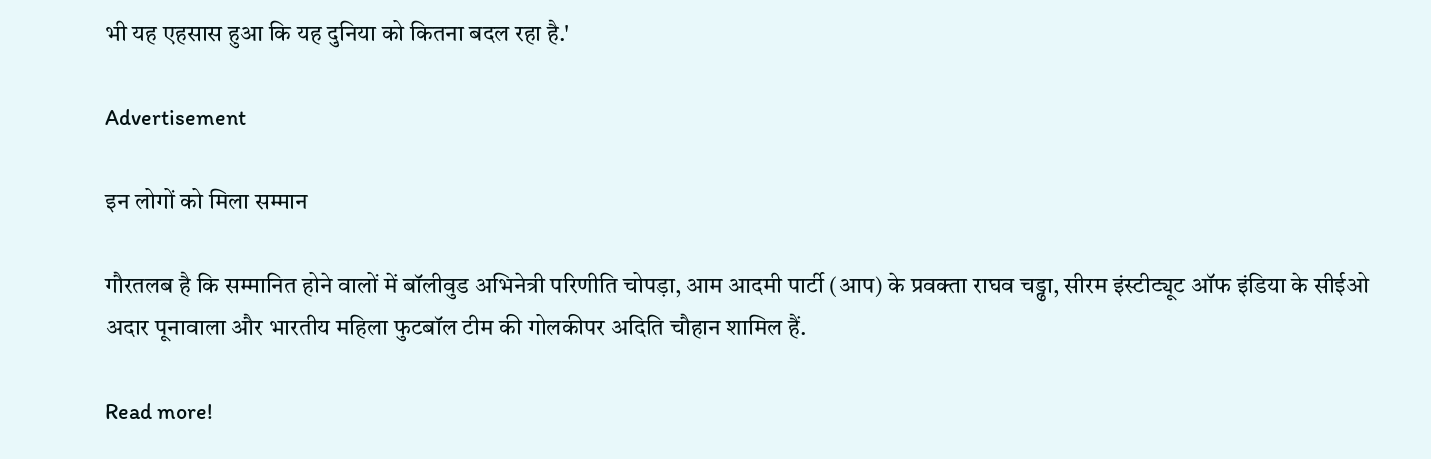भी यह एहसास हुआ कि यह दुनिया को कितना बदल रहा है.'

Advertisement

इन लोगों को मिला सम्मान

गौरतलब है कि सम्मानित होने वालों में बॉलीवुड अभिनेत्री परिणीति चोपड़ा, आम आदमी पार्टी (आप) के प्रवक्ता राघव चड्ढा, सीरम इंस्टीट्यूट ऑफ इंडिया के सीईओ अदार पूनावाला और भारतीय महिला फुटबॉल टीम की गोलकीपर अदिति चौहान शामिल हैं.

Read more!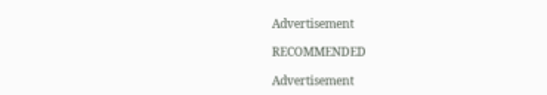Advertisement

RECOMMENDED

Advertisement